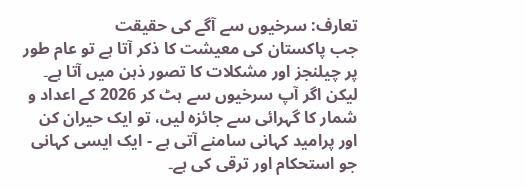تعارف: سرخیوں سے آگے کی حقیقت
جب پاکستان کی معیشت کا ذکر آتا ہے تو عام طور پر چیلنجز اور مشکلات کا تصور ذہن میں آتا ہے۔ لیکن اگر آپ سرخیوں سے ہٹ کر 2026 کے اعداد و شمار کا گہرائی سے جائزہ لیں، تو ایک حیران کن اور پرامید کہانی سامنے آتی ہے - ایک ایسی کہانی جو استحکام اور ترقی کی ہے۔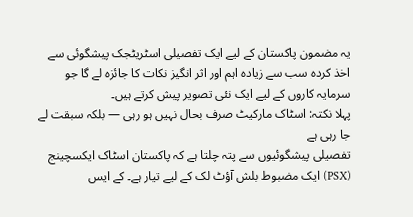یہ مضمون پاکستان کے لیے ایک تفصیلی اسٹریٹجک پیشگوئی سے اخذ کردہ سب سے زیادہ اہم اور اثر انگیز نکات کا جائزہ لے گا جو سرمایہ کاروں کے لیے ایک نئی تصویر پیش کرتے ہیں۔
پہلا نکتہ: اسٹاک مارکیٹ صرف بحال نہیں ہو رہی — بلکہ سبقت لے جا رہی ہے
تفصیلی پیشگوئیوں سے پتہ چلتا ہے کہ پاکستان اسٹاک ایکسچینج (PSX) ایک مضبوط بلش آؤٹ لک کے لیے تیار ہے۔ کے ایس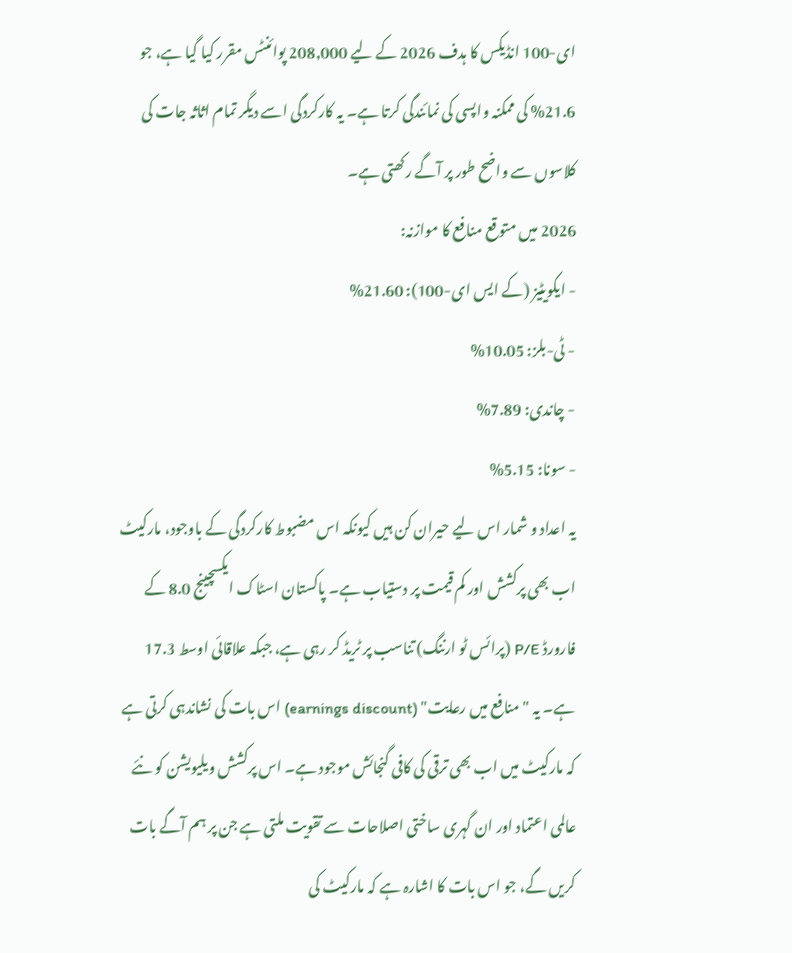ای-100 انڈیکس کا ہدف 2026 کے لیے 208,000 پوائنٹس مقرر کیا گیا ہے، جو 21.6% کی ممکنہ واپسی کی نمائندگی کرتا ہے۔ یہ کارکردگی اسے دیگر تمام اثاثہ جات کی کلاسوں سے واضح طور پر آگے رکھتی ہے۔
2026 میں متوقع منافع کا موازنہ:
- ایکویٹیز (کے ایس ای-100): 21.60%
- ٹی-بلز: 10.05%
- چاندی: 7.89%
- سونا: 5.15%
یہ اعداد و شمار اس لیے حیران کن ہیں کیونکہ اس مضبوط کارکردگی کے باوجود، مارکیٹ اب بھی پرکشش اور کم قیمت پر دستیاب ہے۔ پاکستان اسٹاک ایکسچینج 8.0 کے فارورڈ P/E (پرائس ٹو ارننگ) تناسب پر ٹریڈ کر رہی ہے، جبکہ علاقائی اوسط 17.3 ہے۔ یہ "منافع میں رعایت" (earnings discount) اس بات کی نشاندہی کرتی ہے کہ مارکیٹ میں اب بھی ترقی کی کافی گنجائش موجود ہے۔ اس پرکشش ویلیویشن کو نئے عالمی اعتماد اور ان گہری ساختی اصلاحات سے تقویت ملتی ہے جن پر ہم آگے بات کریں گے، جو اس بات کا اشارہ ہے کہ مارکیٹ کی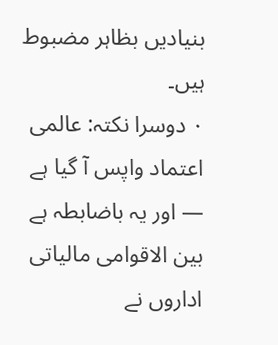بنیادیں بظاہر مضبوط ہیں۔
۰ دوسرا نکتہ: عالمی اعتماد واپس آ گیا ہے — اور یہ باضابطہ ہے
بین الاقوامی مالیاتی اداروں نے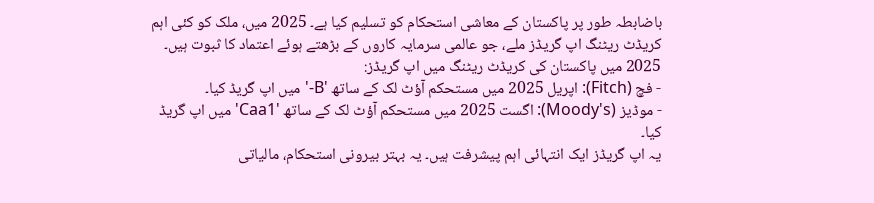باضابطہ طور پر پاکستان کے معاشی استحکام کو تسلیم کیا ہے۔ 2025 میں، ملک کو کئی اہم کریڈٹ ریٹنگ اپ گریڈز ملے، جو عالمی سرمایہ کاروں کے بڑھتے ہوئے اعتماد کا ثبوت ہیں۔
2025 میں پاکستان کی کریڈٹ ریٹنگ میں اپ گریڈز:
- فچ (Fitch): اپریل 2025 میں مستحکم آؤٹ لک کے ساتھ 'B-' میں اپ گریڈ کیا۔
- موڈیز (Moody's): اگست 2025 میں مستحکم آؤٹ لک کے ساتھ 'Caa1' میں اپ گریڈ کیا۔
یہ اپ گریڈز ایک انتہائی اہم پیشرفت ہیں۔ یہ بہتر بیرونی استحکام، مالیاتی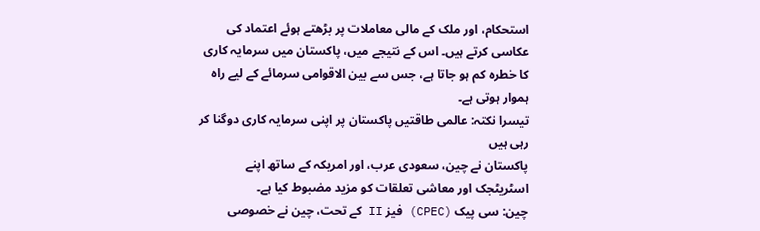استحکام، اور ملک کے مالی معاملات پر بڑھتے ہوئے اعتماد کی عکاسی کرتے ہیں۔ اس کے نتیجے میں، پاکستان میں سرمایہ کاری کا خطرہ کم ہو جاتا ہے، جس سے بین الاقوامی سرمائے کے لیے راہ ہموار ہوتی ہے۔
تیسرا نکتہ: عالمی طاقتیں پاکستان پر اپنی سرمایہ کاری دوگنا کر رہی ہیں
پاکستان نے چین، سعودی عرب، اور امریکہ کے ساتھ اپنے اسٹریٹجک اور معاشی تعلقات کو مزید مضبوط کیا ہے۔
چین: سی پیک (CPEC) فیز II کے تحت، چین نے خصوصی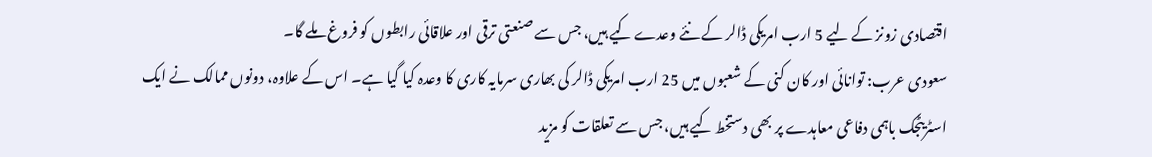اقتصادی زونز کے لیے 5 ارب امریکی ڈالر کے نئے وعدے کیے ہیں، جس سے صنعتی ترقی اور علاقائی رابطوں کو فروغ ملے گا۔
سعودی عرب: توانائی اور کان کنی کے شعبوں میں 25 ارب امریکی ڈالر کی بھاری سرمایہ کاری کا وعدہ کیا گیا ہے۔ اس کے علاوہ، دونوں ممالک نے ایک اسٹریٹجک باہمی دفاعی معاہدے پر بھی دستخط کیے ہیں، جس سے تعلقات کو مزید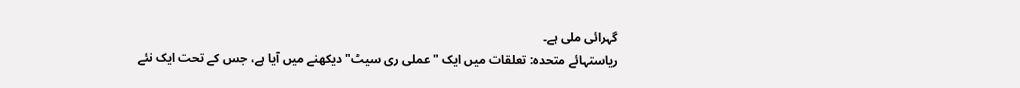گہرائی ملی ہے۔
ریاستہائے متحدہ: تعلقات میں ایک "عملی ری سیٹ" دیکھنے میں آیا ہے، جس کے تحت ایک نئے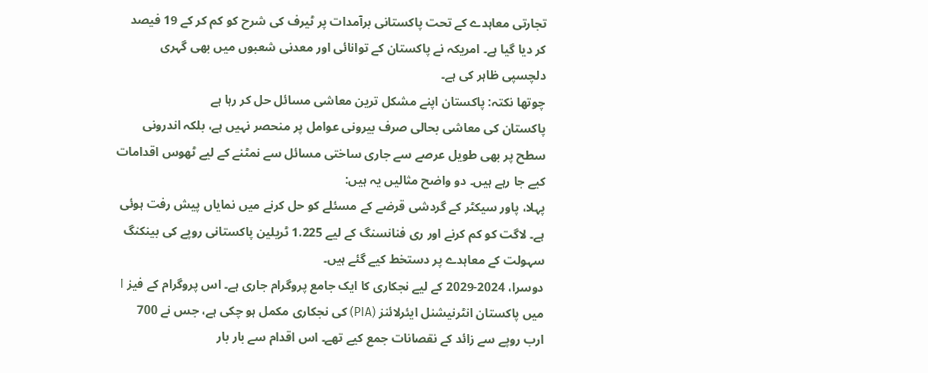تجارتی معاہدے کے تحت پاکستانی برآمدات پر ٹیرف کی شرح کو کم کر کے 19 فیصد کر دیا گیا ہے۔ امریکہ نے پاکستان کے توانائی اور معدنی شعبوں میں بھی گہری دلچسپی ظاہر کی ہے۔
چوتھا نکتہ: پاکستان اپنے مشکل ترین معاشی مسائل حل کر رہا ہے
پاکستان کی معاشی بحالی صرف بیرونی عوامل پر منحصر نہیں ہے، بلکہ اندرونی سطح پر بھی طویل عرصے سے جاری ساختی مسائل سے نمٹنے کے لیے ٹھوس اقدامات کیے جا رہے ہیں۔ دو واضح مثالیں یہ ہیں:
پہلا، پاور سیکٹر کے گردشی قرضے کے مسئلے کو حل کرنے میں نمایاں پیش رفت ہوئی ہے۔ لاگت کو کم کرنے اور ری فنانسنگ کے لیے 1.225 ٹریلین پاکستانی روپے کی بینکنگ سہولت کے معاہدے پر دستخط کیے گئے ہیں۔
دوسرا، 2024-2029 کے لیے نجکاری کا ایک جامع پروگرام جاری ہے۔ اس پروگرام کے فیز I میں پاکستان انٹرنیشنل ایئرلائنز (PIA) کی نجکاری مکمل ہو چکی ہے، جس نے 700 ارب روپے سے زائد کے نقصانات جمع کیے تھے۔ اس اقدام سے بار بار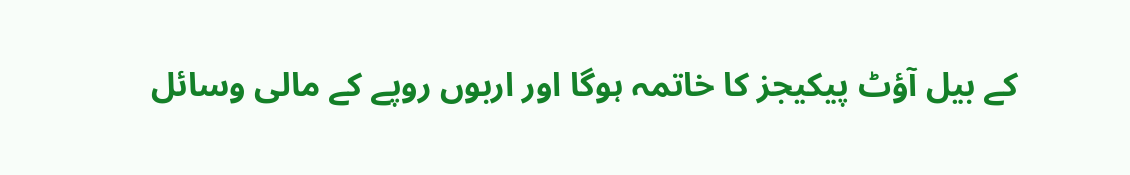کے بیل آؤٹ پیکیجز کا خاتمہ ہوگا اور اربوں روپے کے مالی وسائل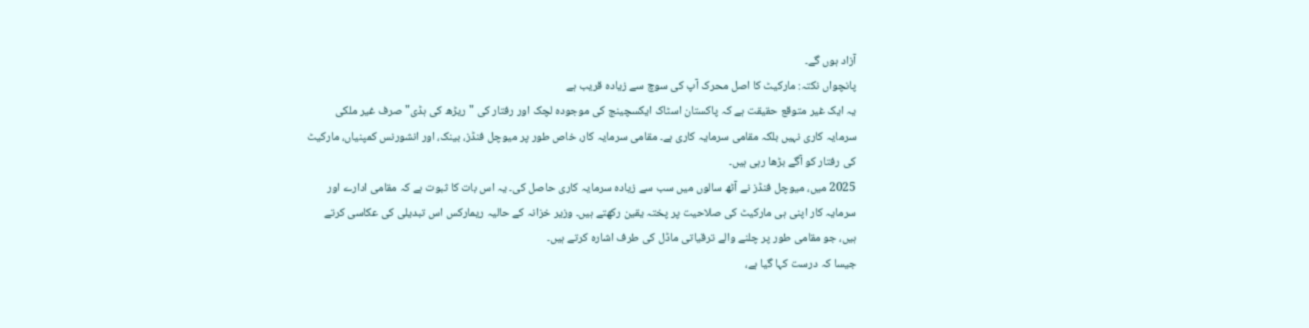آزاد ہوں گے۔
پانچواں نکتہ: مارکیٹ کا اصل محرک آپ کی سوچ سے زیادہ قریب ہے
یہ ایک غیر متوقع حقیقت ہے کہ پاکستان اسٹاک ایکسچینج کی موجودہ لچک اور رفتار کی "ریڑھ کی ہڈی" صرف غیر ملکی سرمایہ کاری نہیں بلکہ مقامی سرمایہ کاری ہے۔ مقامی سرمایہ کار، خاص طور پر میوچل فنڈز، بینک، اور انشورنس کمپنیاں، مارکیٹ کی رفتار کو آگے بڑھا رہی ہیں۔
2025 میں، میوچل فنڈز نے آٹھ سالوں میں سب سے زیادہ سرمایہ کاری حاصل کی۔ یہ اس بات کا ثبوت ہے کہ مقامی ادارے اور سرمایہ کار اپنی ہی مارکیٹ کی صلاحیت پر پختہ یقین رکھتے ہیں۔ وزیر خزانہ کے حالیہ ریمارکس اس تبدیلی کی عکاسی کرتے ہیں، جو مقامی طور پر چلنے والے ترقیاتی ماڈل کی طرف اشارہ کرتے ہیں۔
جیسا کہ درست کہا گیا ہے،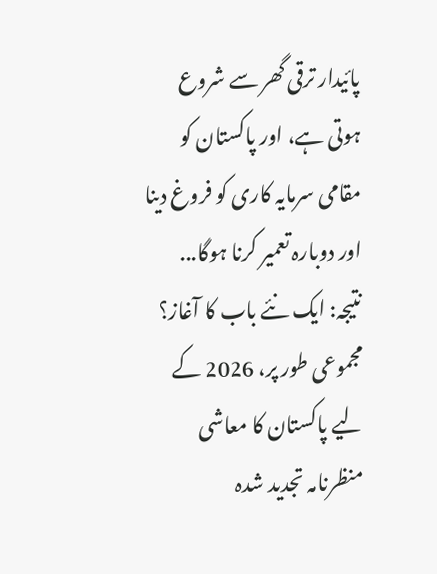پائیدار ترقی گھر سے شروع ہوتی ہے، اور پاکستان کو مقامی سرمایہ کاری کو فروغ دینا اور دوبارہ تعمیر کرنا ہوگا...
نتیجہ: ایک نئے باب کا آغاز؟
مجموعی طور پر، 2026 کے لیے پاکستان کا معاشی منظرنامہ تجدید شدہ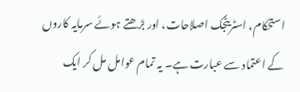استحکام، اسٹریٹجک اصلاحات، اور بڑھتے ہوئے سرمایہ کاروں کے اعتماد سے عبارت ہے۔ یہ تمام عوامل مل کر ایک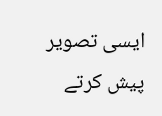ایسی تصویر پیش کرتے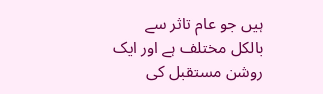ہیں جو عام تاثر سے بالکل مختلف ہے اور ایک روشن مستقبل کی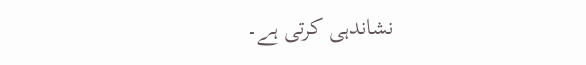نشاندہی کرتی ہے۔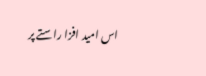اس امید افزا راستے پر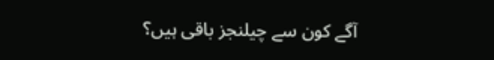آگے کون سے چیلنجز باقی ہیں؟